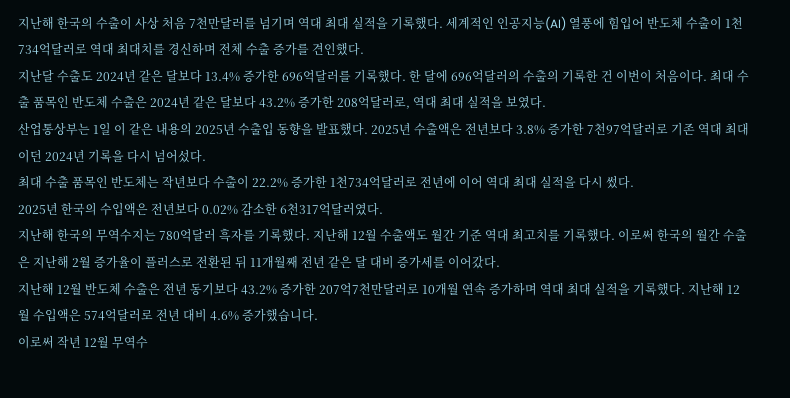지난해 한국의 수출이 사상 처음 7천만달러를 넘기며 역대 최대 실적을 기록했다. 세계적인 인공지능(AI) 열풍에 힘입어 반도체 수출이 1천734억달러로 역대 최대치를 경신하며 전체 수출 증가를 견인했다.
지난달 수출도 2024년 같은 달보다 13.4% 증가한 696억달러를 기록했다. 한 달에 696억달러의 수출의 기록한 건 이번이 처음이다. 최대 수출 품목인 반도체 수출은 2024년 같은 달보다 43.2% 증가한 208억달러로, 역대 최대 실적을 보였다.
산업통상부는 1일 이 같은 내용의 2025년 수출입 동향을 발표했다. 2025년 수출액은 전년보다 3.8% 증가한 7천97억달러로 기존 역대 최대이던 2024년 기록을 다시 넘어섰다.
최대 수출 품목인 반도체는 작년보다 수출이 22.2% 증가한 1천734억달러로 전년에 이어 역대 최대 실적을 다시 썼다.
2025년 한국의 수입액은 전년보다 0.02% 감소한 6천317억달러였다.
지난해 한국의 무역수지는 780억달러 흑자를 기록했다. 지난해 12월 수출액도 월간 기준 역대 최고치를 기록했다. 이로써 한국의 월간 수출은 지난해 2월 증가율이 플러스로 전환된 뒤 11개월째 전년 같은 달 대비 증가세를 이어갔다.
지난해 12월 반도체 수출은 전년 동기보다 43.2% 증가한 207억7천만달러로 10개월 연속 증가하며 역대 최대 실적을 기록했다. 지난해 12월 수입액은 574억달러로 전년 대비 4.6% 증가했습니다.
이로써 작년 12월 무역수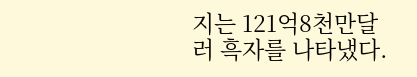지는 121억8천만달러 흑자를 나타냈다.